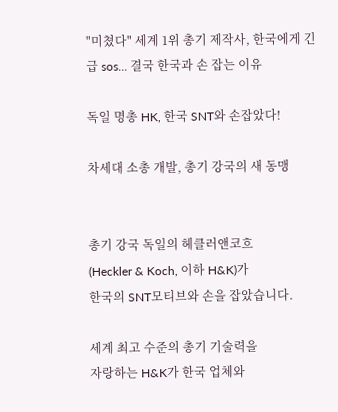"미쳤다" 세계 1위 총기 제작사, 한국에게 긴급 sos... 결국 한국과 손 잡는 이유

독일 명총 HK, 한국 SNT와 손잡았다!

차세대 소총 개발, 총기 강국의 새 동맹


총기 강국 독일의 헤클러앤코흐
(Heckler & Koch, 이하 H&K)가
한국의 SNT모티브와 손을 잡았습니다.

세계 최고 수준의 총기 기술력을
자랑하는 H&K가 한국 업체와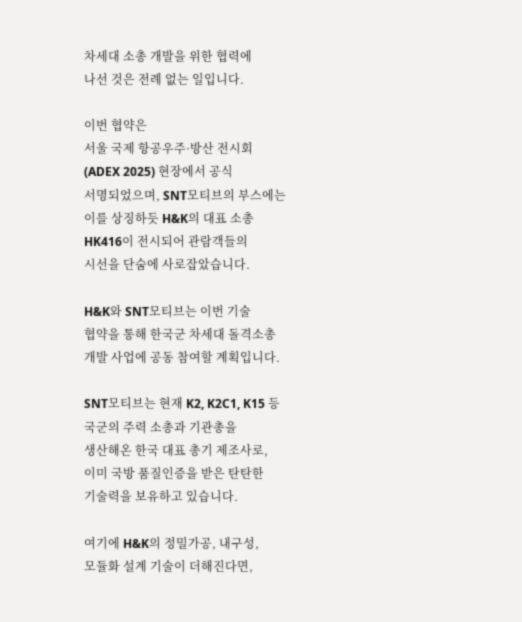차세대 소총 개발을 위한 협력에
나선 것은 전례 없는 일입니다.

이번 협약은
서울 국제 항공우주·방산 전시회
(ADEX 2025) 현장에서 공식
서명되었으며, SNT모티브의 부스에는
이를 상징하듯 H&K의 대표 소총
HK416이 전시되어 관람객들의
시선을 단숨에 사로잡았습니다.

H&K와 SNT모티브는 이번 기술
협약을 통해 한국군 차세대 돌격소총
개발 사업에 공동 참여할 계획입니다.

SNT모티브는 현재 K2, K2C1, K15 등
국군의 주력 소총과 기관총을
생산해온 한국 대표 총기 제조사로,
이미 국방 품질인증을 받은 탄탄한
기술력을 보유하고 있습니다.

여기에 H&K의 정밀가공, 내구성,
모듈화 설계 기술이 더해진다면,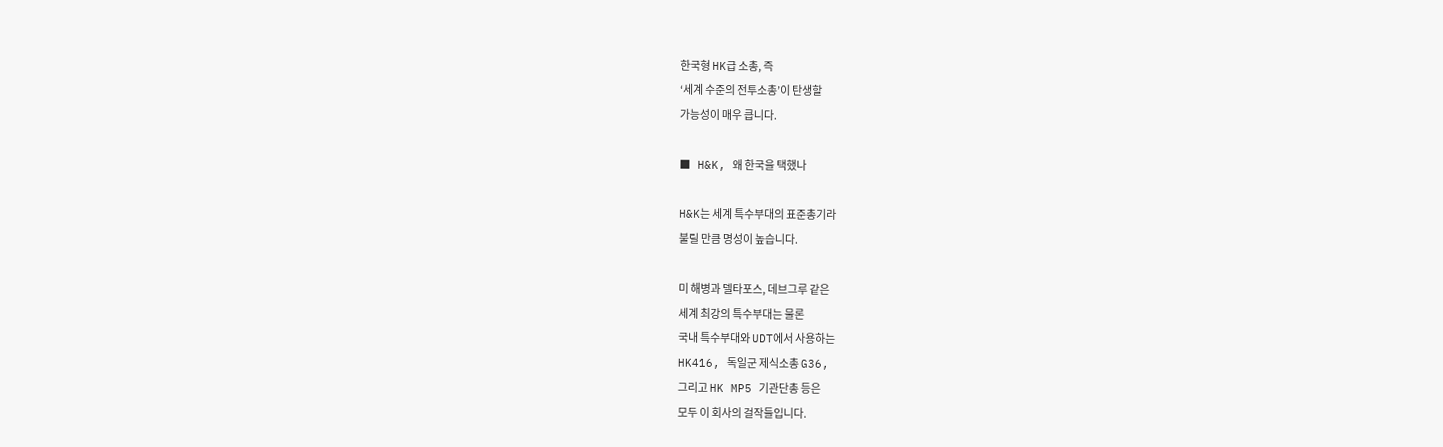한국형 HK급 소총, 즉
‘세계 수준의 전투소총’이 탄생할
가능성이 매우 큽니다.

■ H&K, 왜 한국을 택했나

H&K는 세계 특수부대의 표준총기라
불릴 만큼 명성이 높습니다.

미 해병과 델타포스, 데브그루 같은
세계 최강의 특수부대는 물론
국내 특수부대와 UDT에서 사용하는
HK416, 독일군 제식소총 G36,
그리고 HK MP5 기관단총 등은
모두 이 회사의 걸작들입니다.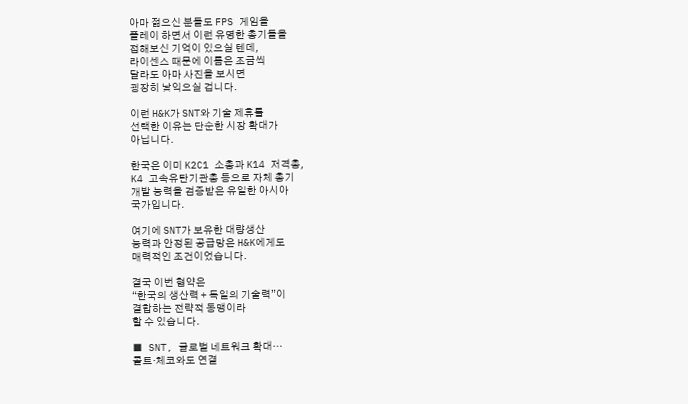아마 젊으신 분들도 FPS 게임을
플레이 하면서 이런 유명한 총기들을
접해보신 기억이 있으실 텐데,
라이센스 때문에 이름은 조금씩
달라도 아마 사진을 보시면
굉장히 낯익으실 겁니다.

이런 H&K가 SNT와 기술 제휴를
선택한 이유는 단순한 시장 확대가
아닙니다.

한국은 이미 K2C1 소총과 K14 저격총,
K4 고속유탄기관총 등으로 자체 총기
개발 능력을 검증받은 유일한 아시아
국가입니다.

여기에 SNT가 보유한 대량생산
능력과 안정된 공급망은 H&K에게도
매력적인 조건이었습니다.

결국 이번 협약은
“한국의 생산력 + 독일의 기술력”이
결합하는 전략적 동맹이라
할 수 있습니다.

■ SNT, 글로벌 네트워크 확대…
콜트·체코와도 연결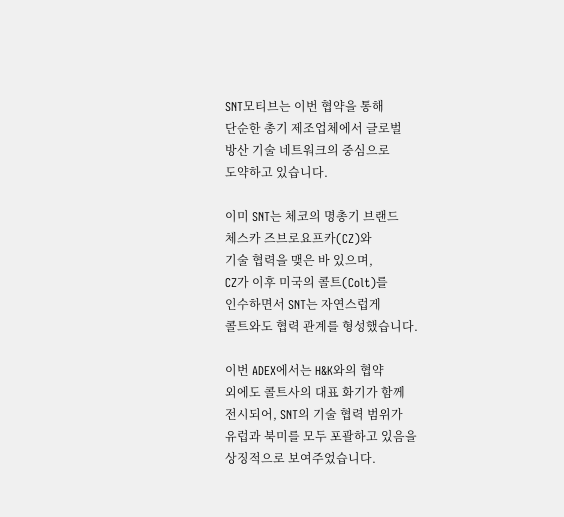SNT모티브는 이번 협약을 통해
단순한 총기 제조업체에서 글로벌
방산 기술 네트워크의 중심으로
도약하고 있습니다.

이미 SNT는 체코의 명총기 브랜드
체스카 즈브로요프카(CZ)와
기술 협력을 맺은 바 있으며,
CZ가 이후 미국의 콜트(Colt)를
인수하면서 SNT는 자연스럽게
콜트와도 협력 관계를 형성했습니다.

이번 ADEX에서는 H&K와의 협약
외에도 콜트사의 대표 화기가 함께
전시되어, SNT의 기술 협력 범위가
유럽과 북미를 모두 포괄하고 있음을
상징적으로 보여주었습니다.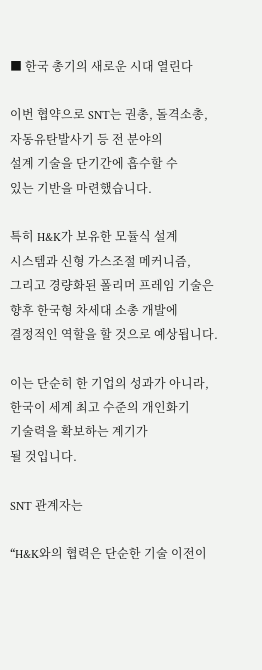■ 한국 총기의 새로운 시대 열린다

이번 협약으로 SNT는 권총, 돌격소총,
자동유탄발사기 등 전 분야의
설계 기술을 단기간에 흡수할 수
있는 기반을 마련했습니다.

특히 H&K가 보유한 모듈식 설계
시스템과 신형 가스조절 메커니즘,
그리고 경량화된 폴리머 프레임 기술은
향후 한국형 차세대 소총 개발에
결정적인 역할을 할 것으로 예상됩니다.

이는 단순히 한 기업의 성과가 아니라,
한국이 세계 최고 수준의 개인화기
기술력을 확보하는 계기가
될 것입니다.

SNT 관계자는

“H&K와의 협력은 단순한 기술 이전이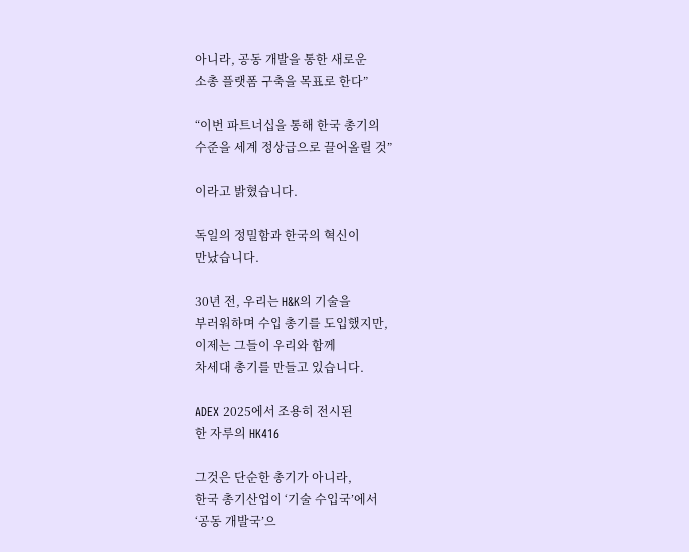아니라, 공동 개발을 통한 새로운
소총 플랫폼 구축을 목표로 한다”

“이번 파트너십을 통해 한국 총기의
수준을 세계 정상급으로 끌어올릴 것”

이라고 밝혔습니다.

독일의 정밀함과 한국의 혁신이
만났습니다.

30년 전, 우리는 H&K의 기술을
부러워하며 수입 총기를 도입했지만,
이제는 그들이 우리와 함께
차세대 총기를 만들고 있습니다.

ADEX 2025에서 조용히 전시된
한 자루의 HK416

그것은 단순한 총기가 아니라,
한국 총기산업이 ‘기술 수입국’에서
‘공동 개발국’으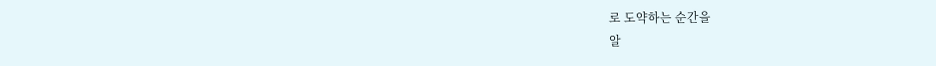로 도약하는 순간을
알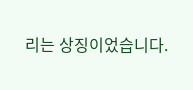리는 상징이었습니다.